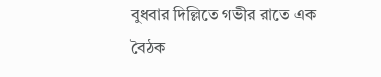বুধবার দিল্লিতে গভীর রাতে এক বৈঠক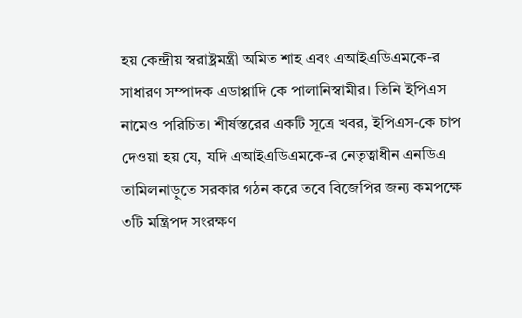হয় কেন্দ্রীয় স্বরাষ্ট্রমন্ত্রী অমিত শাহ এবং এআইএডিএমকে-র সাধারণ সম্পাদক এডাপ্পাদি কে পালানিস্বামীর। তিনি ইপিএস নামেও পরিচিত। শীর্ষস্তরের একটি সূত্রে খবর, ইপিএস-কে চাপ দেওয়া হয় যে, যদি এআইএডিএমকে-র নেতৃত্বাধীন এনডিএ তামিলনাড়ুতে সরকার গঠন করে তবে বিজেপির জন্য কমপক্ষে ৩টি মন্ত্রিপদ সংরক্ষণ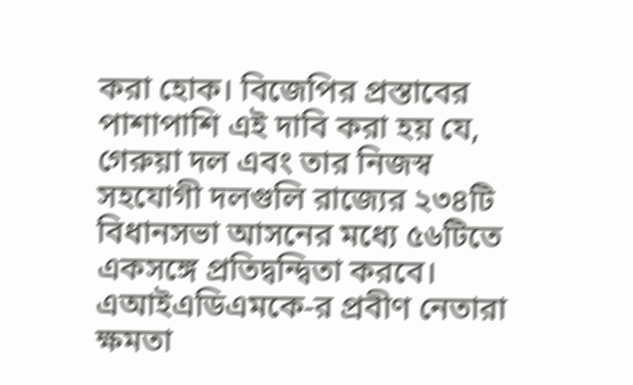করা হোক। বিজেপির প্রস্তাবের পাশাপাশি এই দাবি করা হয় যে, গেরুয়া দল এবং তার নিজস্ব সহযোগী দলগুলি রাজ্যের ২৩৪টি বিধানসভা আসনের মধ্যে ৫৬টিতে একসঙ্গে প্রতিদ্বন্দ্বিতা করবে।
এআইএডিএমকে-র প্রবীণ নেতারা ক্ষমতা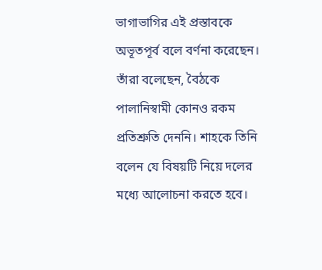ভাগাভাগির এই প্রস্তাবকে অভূতপূর্ব বলে বর্ণনা করেছেন। তাঁরা বলেছেন, বৈঠকে পালানিস্বামী কোনও রকম প্রতিশ্রুতি দেননি। শাহকে তিনি বলেন যে বিষয়টি নিয়ে দলের মধ্যে আলোচনা করতে হবে।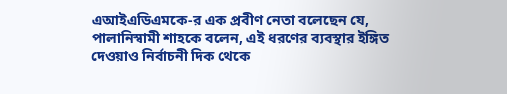এআইএডিএমকে-র এক প্রবীণ নেতা বলেছেন যে, পালানিস্বামী শাহকে বলেন, এই ধরণের ব্যবস্থার ইঙ্গিত দেওয়াও নির্বাচনী দিক থেকে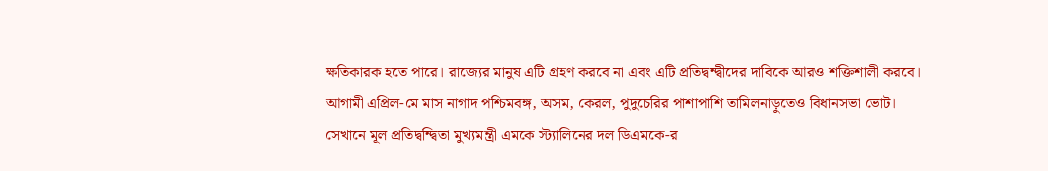ক্ষতিকারক হতে পারে। রাজ্যের মানুষ এটি গ্রহণ করবে না এবং এটি প্রতিদ্বন্দ্বীদের দাবিকে আরও শক্তিশালী করবে।
আগামী এপ্রিল-মে মাস নাগাদ পশ্চিমবঙ্গ, অসম, কেরল, পুদুচেরির পাশাপাশি তামিলনাড়ুতেও বিধানসভা ভোট। সেখানে মূল প্রতিদ্বন্দ্বিতা মুখ্যমন্ত্রী এমকে স্ট্যালিনের দল ডিএমকে-র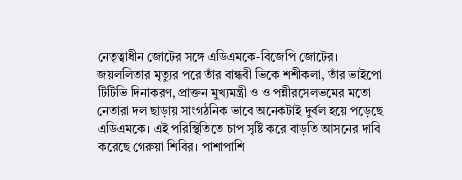নেতৃত্বাধীন জোটের সঙ্গে এডিএমকে-বিজেপি জোটের।
জয়ললিতার মৃত্যুর পরে তাঁর বান্ধবী ভিকে শশীকলা, তাঁর ভাইপো টিটিভি দিনাকরণ, প্রাক্তন মুখ্যমন্ত্রী ও ও পন্নীরসেলভমের মতো নেতারা দল ছাড়ায় সাংগঠনিক ভাবে অনেকটাই দুর্বল হয়ে পড়েছে এডিএমকে। এই পরিস্থিতিতে চাপ সৃষ্টি করে বাড়তি আসনের দাবি করেছে গেরুয়া শিবির। পাশাপাশি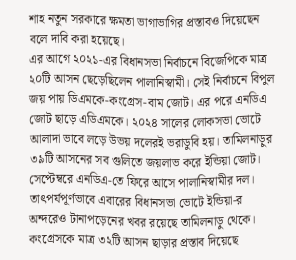শাহ নতুন সরকারে ক্ষমতা ভাগাভাগির প্রস্তাবও দিয়েছেন বলে দাবি করা হয়েছে।
এর আগে ২০২১-এর বিধানসভা নির্বাচনে বিজেপিকে মাত্র ২০টি আসন ছেড়েছিলেন পালানিস্বামী। সেই নির্বাচনে বিপুল জয় পায় ডিএমকে-কংগ্রেস-বাম জোট। এর পরে এনডিএ জোট ছাড়ে এডিএমকে। ২০২৪ সালের লোকসভা ভোটে আলাদা ভাবে লড়ে উভয় দলেরই ভরাডুবি হয়। তামিলনাড়ুর ৩৯টি আসনের সব গুলিতে জয়লাভ করে ইন্ডিয়া জোট। সেপ্টেম্বরে এনডিএ-তে ফিরে আসে পালানিস্বামীর দল।
তাৎপর্যপূর্ণভাবে এবারের বিধানসভা ভোটে ইন্ডিয়া-র অন্দরেও টানাপড়েনের খবর রয়েছে তামিলনাড়ু থেকে। কংগ্রেসকে মাত্র ৩২টি আসন ছাড়ার প্রস্তাব দিয়েছে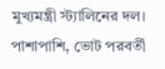মুখ্যমন্ত্রী স্ট্যালিনের দল। পাশাপাশি, ভোট পরবর্তী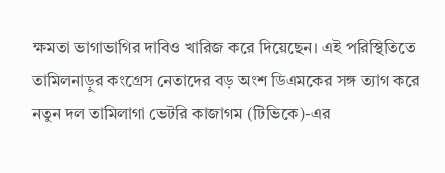ক্ষমতা ভাগাভাগির দাবিও খারিজ করে দিয়েছেন। এই পরিস্থিতিতে তামিলনাড়ুর কংগ্রেস নেতাদের বড় অংশ ডিএমকের সঙ্গ ত্যাগ করে নতুন দল তামিলাগা ভেটরি কাজাগম (টিভিকে)-এর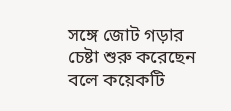সঙ্গে জোট গড়ার চেষ্টা শুরু করেছেন বলে কয়েকটি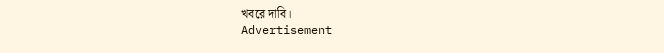খবরে দাবি।
Advertisement